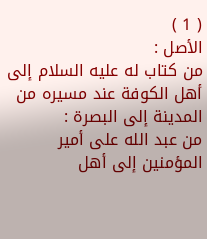( 1 )
الأصل :
من كتاب له عليه السلام إلى أهل الكوفة عند مسيره من المدينة إلى البصرة :
من عبد الله على أمير المؤمنين إلى أهل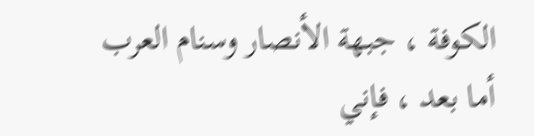الكوفة ، جبهة الأنصار وسنام العرب
أما بعد ، فإني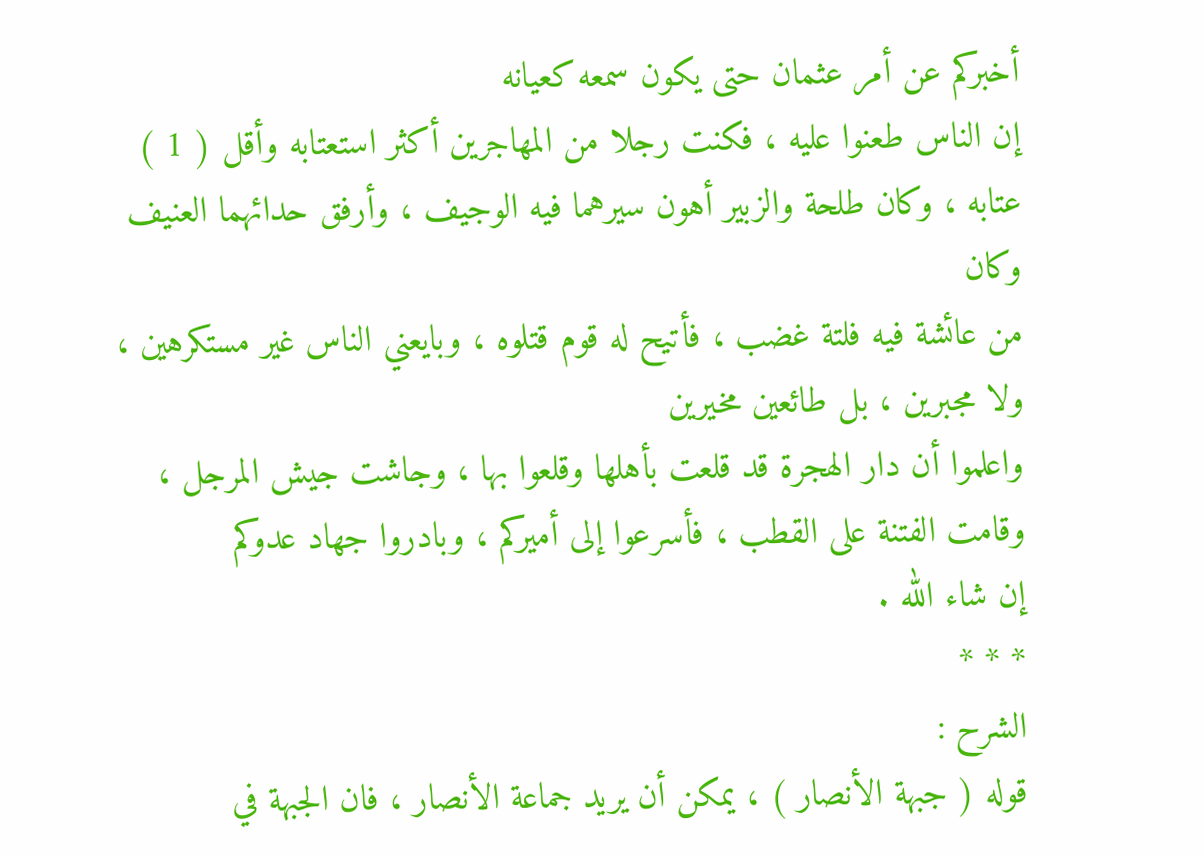أخبركم عن أمر عثمان حتى يكون سمعه كعيانه
إن الناس طعنوا عليه ، فكنت رجلا من المهاجرين أكثر استعتابه وأقل ( 1 )
عتابه ، وكان طلحة والزبير أهون سيرهما فيه الوجيف ، وأرفق حدائهما العنيف وكان
من عائشة فيه فلتة غضب ، فأتيح له قوم قتلوه ، وبايعني الناس غير مستكرهين ،
ولا مجبرين ، بل طائعين مخيرين
واعلموا أن دار الهجرة قد قلعت بأهلها وقلعوا بها ، وجاشت جيش المرجل ،
وقامت الفتنة على القطب ، فأسرعوا إلى أميركم ، وبادروا جهاد عدوكم
إن شاء الله .
* * *
الشرح :
قوله ( جبهة الأنصار ) ، يمكن أن يريد جماعة الأنصار ، فان الجبهة في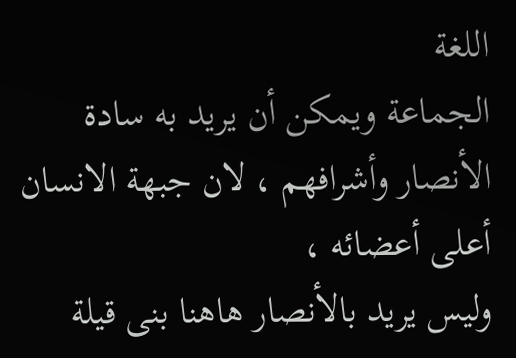اللغة
الجماعة ويمكن أن يريد به سادة الأنصار وأشرافهم ، لان جبهة الانسان أعلى أعضائه ،
وليس يريد بالأنصار هاهنا بنى قيلة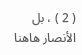( 2 ) ، بل الأنصار هاهنا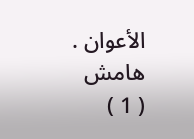الأعوان .
هامش
( 1 )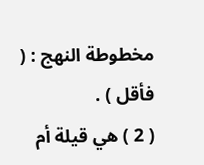مخطوطة النهج : ( فأقل ) .
( 2 ) هي قيلة أم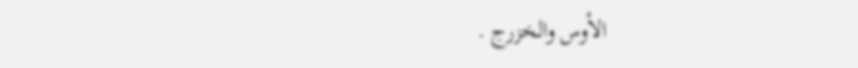الأوس والخزرج .